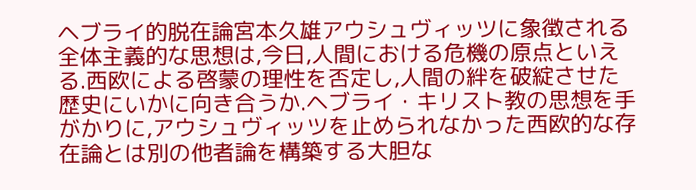ヘブライ的脱在論宮本久雄アウシュヴィッツに象徴される全体主義的な思想は,今日,人間における危機の原点といえる.西欧による啓蒙の理性を否定し,人間の絆を破綻させた歴史にいかに向き合うか.ヘブライ・キリスト教の思想を手がかりに,アウシュヴィッツを止められなかった西欧的な存在論とは別の他者論を構築する大胆な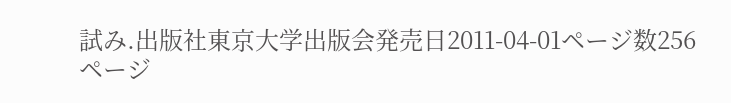試み.出版社東京大学出版会発売日2011-04-01ページ数256ページ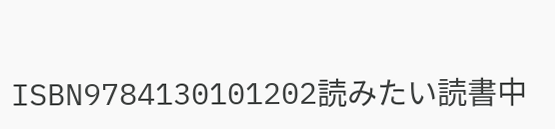ISBN9784130101202読みたい読書中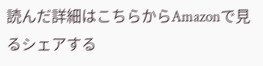読んだ詳細はこちらからAmazonで見るシェアする